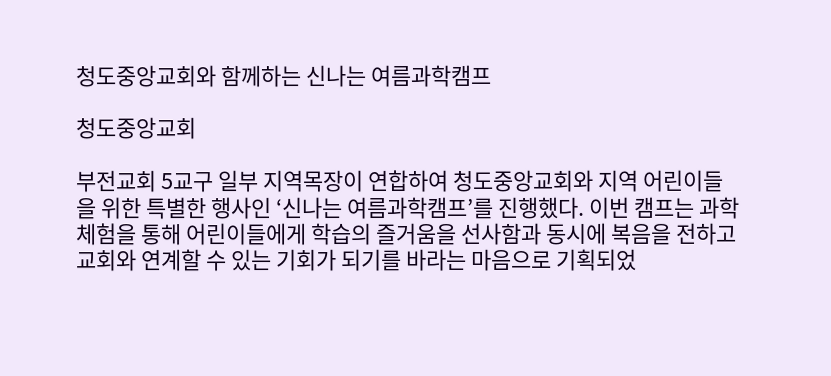청도중앙교회와 함께하는 신나는 여름과학캠프

청도중앙교회

부전교회 5교구 일부 지역목장이 연합하여 청도중앙교회와 지역 어린이들을 위한 특별한 행사인 ‘신나는 여름과학캠프’를 진행했다. 이번 캠프는 과학 체험을 통해 어린이들에게 학습의 즐거움을 선사함과 동시에 복음을 전하고 교회와 연계할 수 있는 기회가 되기를 바라는 마음으로 기획되었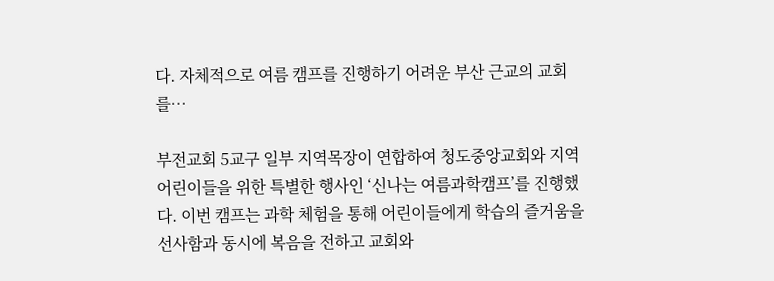다. 자체적으로 여름 캠프를 진행하기 어려운 부산 근교의 교회를…

부전교회 5교구 일부 지역목장이 연합하여 청도중앙교회와 지역 어린이들을 위한 특별한 행사인 ‘신나는 여름과학캠프’를 진행했다. 이번 캠프는 과학 체험을 통해 어린이들에게 학습의 즐거움을 선사함과 동시에 복음을 전하고 교회와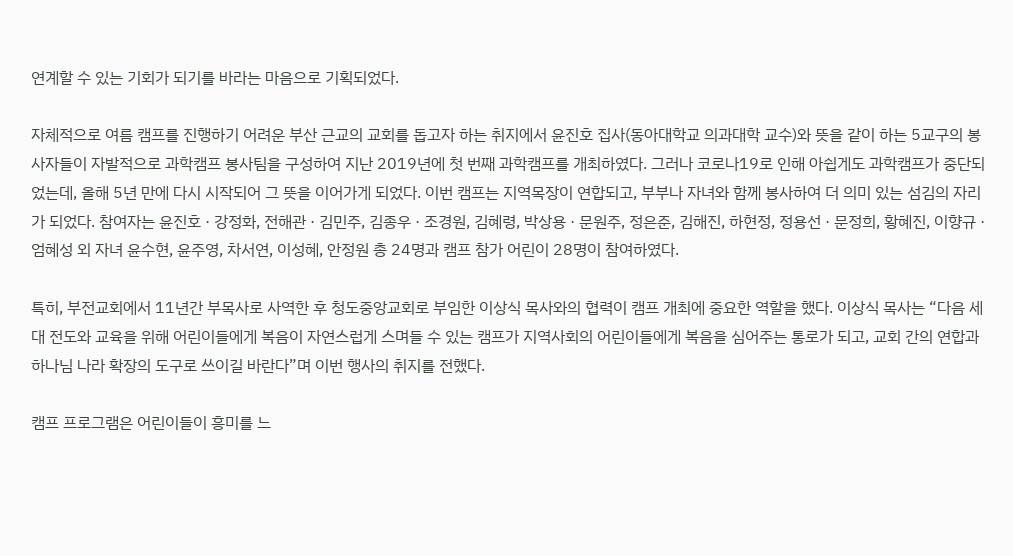연계할 수 있는 기회가 되기를 바라는 마음으로 기획되었다.

자체적으로 여름 캠프를 진행하기 어려운 부산 근교의 교회를 돕고자 하는 취지에서 윤진호 집사(동아대학교 의과대학 교수)와 뜻을 같이 하는 5교구의 봉사자들이 자발적으로 과학캠프 봉사팀을 구성하여 지난 2019년에 첫 번째 과학캠프를 개최하였다. 그러나 코로나19로 인해 아쉽게도 과학캠프가 중단되었는데, 올해 5년 만에 다시 시작되어 그 뜻을 이어가게 되었다. 이번 캠프는 지역목장이 연합되고, 부부나 자녀와 함께 봉사하여 더 의미 있는 섬김의 자리가 되었다. 참여자는 윤진호 · 강정화, 전해관 · 김민주, 김종우 · 조경원, 김혜령, 박상용 · 문원주, 정은준, 김해진, 하현정, 정용선 · 문정희, 황혜진, 이향규 · 엄혜성 외 자녀 윤수현, 윤주영, 차서연, 이성혜, 안정원 총 24명과 캠프 참가 어린이 28명이 참여하였다.

특히, 부전교회에서 11년간 부목사로 사역한 후 청도중앙교회로 부임한 이상식 목사와의 협력이 캠프 개최에 중요한 역할을 했다. 이상식 목사는 “다음 세대 전도와 교육을 위해 어린이들에게 복음이 자연스럽게 스며들 수 있는 캠프가 지역사회의 어린이들에게 복음을 심어주는 통로가 되고, 교회 간의 연합과 하나님 나라 확장의 도구로 쓰이길 바란다”며 이번 행사의 취지를 전했다.

캠프 프로그램은 어린이들이 흥미를 느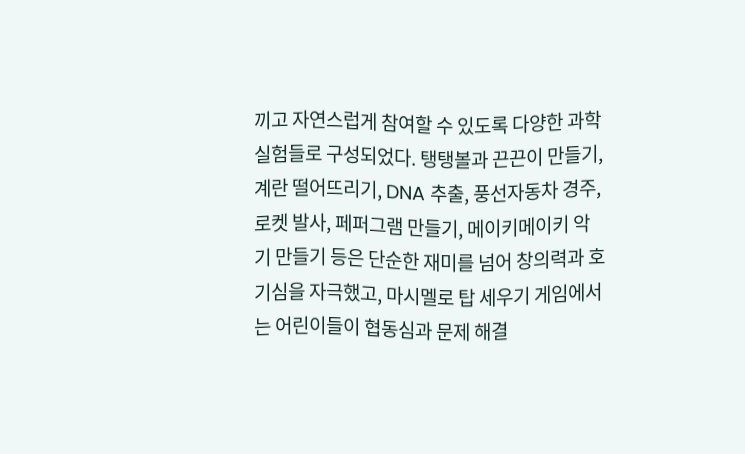끼고 자연스럽게 참여할 수 있도록 다양한 과학 실험들로 구성되었다. 탱탱볼과 끈끈이 만들기, 계란 떨어뜨리기, DNA 추출, 풍선자동차 경주, 로켓 발사, 페퍼그램 만들기, 메이키메이키 악기 만들기 등은 단순한 재미를 넘어 창의력과 호기심을 자극했고, 마시멜로 탑 세우기 게임에서는 어린이들이 협동심과 문제 해결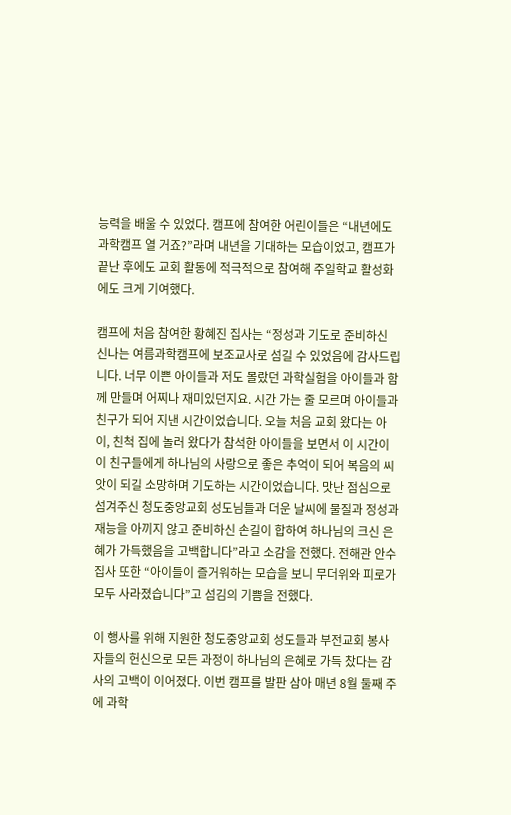능력을 배울 수 있었다. 캠프에 참여한 어린이들은 “내년에도 과학캠프 열 거죠?”라며 내년을 기대하는 모습이었고, 캠프가 끝난 후에도 교회 활동에 적극적으로 참여해 주일학교 활성화에도 크게 기여했다.

캠프에 처음 참여한 황혜진 집사는 “정성과 기도로 준비하신 신나는 여름과학캠프에 보조교사로 섬길 수 있었음에 감사드립니다. 너무 이쁜 아이들과 저도 몰랐던 과학실험을 아이들과 함께 만들며 어찌나 재미있던지요. 시간 가는 줄 모르며 아이들과 친구가 되어 지낸 시간이었습니다. 오늘 처음 교회 왔다는 아이, 친척 집에 놀러 왔다가 참석한 아이들을 보면서 이 시간이 이 친구들에게 하나님의 사랑으로 좋은 추억이 되어 복음의 씨앗이 되길 소망하며 기도하는 시간이었습니다. 맛난 점심으로 섬겨주신 청도중앙교회 성도님들과 더운 날씨에 물질과 정성과 재능을 아끼지 않고 준비하신 손길이 합하여 하나님의 크신 은혜가 가득했음을 고백합니다”라고 소감을 전했다. 전해관 안수집사 또한 “아이들이 즐거워하는 모습을 보니 무더위와 피로가 모두 사라졌습니다”고 섬김의 기쁨을 전했다.

이 행사를 위해 지원한 청도중앙교회 성도들과 부전교회 봉사자들의 헌신으로 모든 과정이 하나님의 은혜로 가득 찼다는 감사의 고백이 이어졌다. 이번 캠프를 발판 삼아 매년 8월 둘째 주에 과학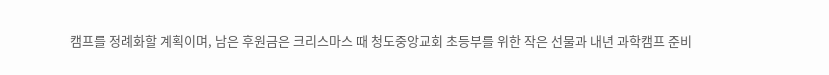캠프를 정례화할 계획이며, 남은 후원금은 크리스마스 때 청도중앙교회 초등부를 위한 작은 선물과 내년 과학캠프 준비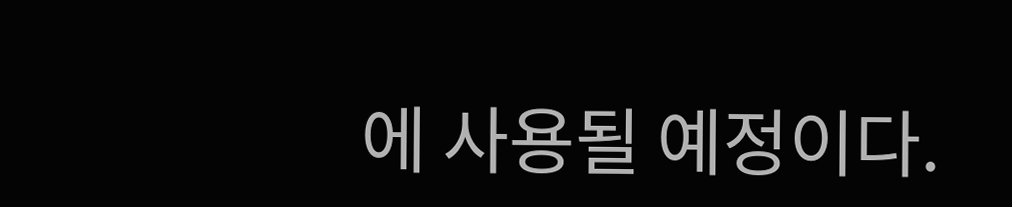에 사용될 예정이다.